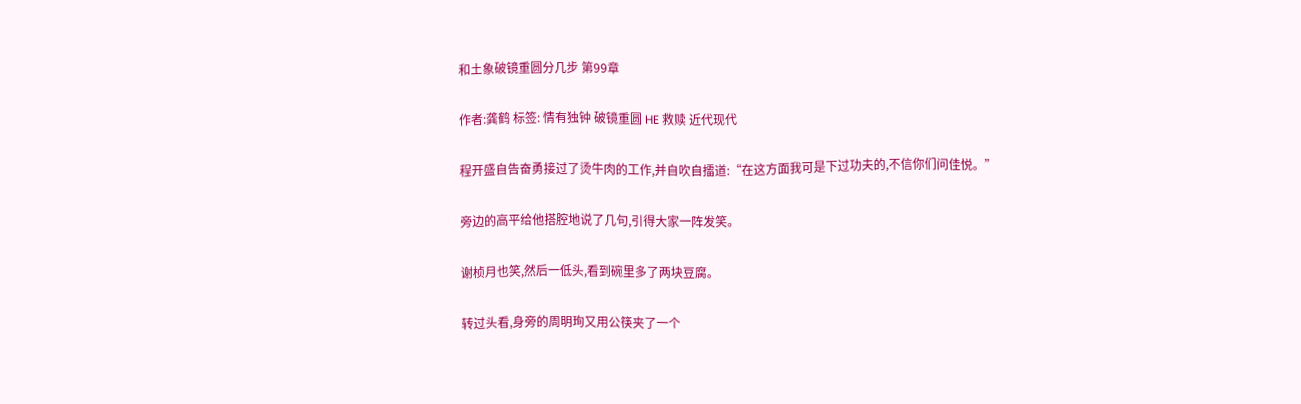和土象破镜重圆分几步 第99章

作者:龚鹤 标签: 情有独钟 破镜重圆 HE 救赎 近代现代

程开盛自告奋勇接过了烫牛肉的工作,并自吹自擂道:“在这方面我可是下过功夫的,不信你们问佳悦。”

旁边的高平给他搭腔地说了几句,引得大家一阵发笑。

谢桢月也笑,然后一低头,看到碗里多了两块豆腐。

转过头看,身旁的周明珣又用公筷夹了一个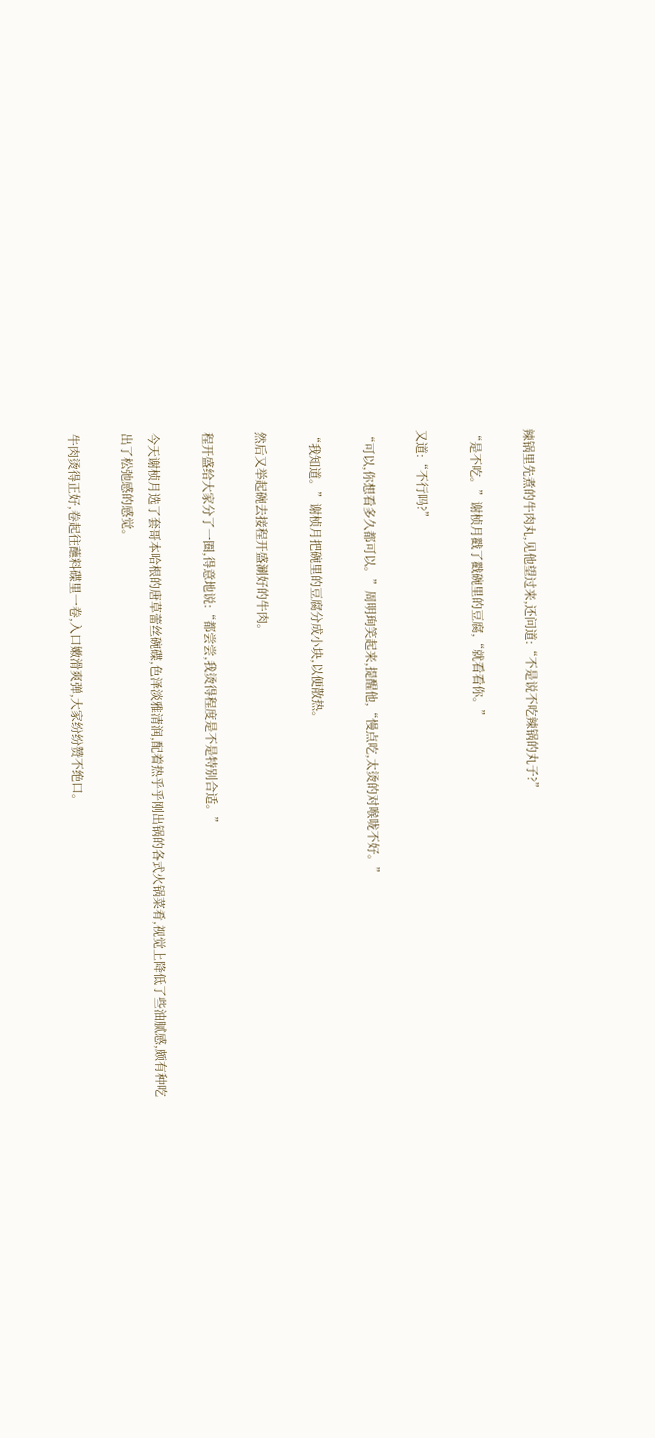辣锅里先煮的牛肉丸,见他望过来,还问道:“不是说不吃辣锅的丸子?”

“是不吃。”谢桢月戳了戳碗里的豆腐,“就看看你。”

又道:“不行吗?”

“可以,你想看多久都可以。”周明珣笑起来,提醒他,“慢点吃,太烫的对喉咙不好。”

“我知道。”谢桢月把碗里的豆腐分成小块,以便散热。

然后又举起碗去接程开盛涮好的牛肉。

程开盛给大家分了一圈,得意地说:“都尝尝,我烫得程度是不是特别合适。”

今天谢桢月选了套哥本哈根的唐草蕾丝碗碟,色泽淡雅清润,配着热乎乎刚出锅的各式火锅菜肴,视觉上降低了些油腻感,颇有种吃出了松弛感的感觉。

牛肉烫得正好,卷起往蘸料碟里一卷,入口嫩滑爽弹,大家纷纷赞不绝口。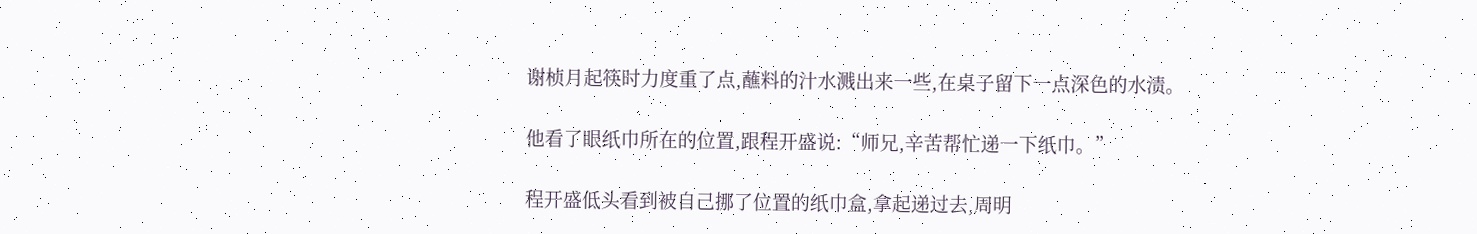谢桢月起筷时力度重了点,蘸料的汁水溅出来一些,在桌子留下一点深色的水渍。

他看了眼纸巾所在的位置,跟程开盛说:“师兄,辛苦帮忙递一下纸巾。”

程开盛低头看到被自己挪了位置的纸巾盒,拿起递过去,周明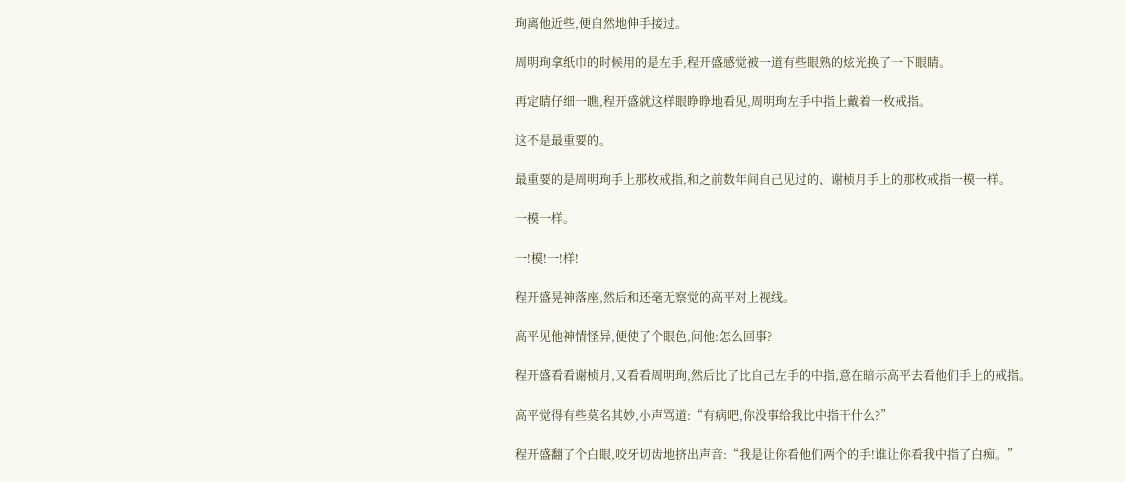珣离他近些,便自然地伸手接过。

周明珣拿纸巾的时候用的是左手,程开盛感觉被一道有些眼熟的炫光换了一下眼睛。

再定睛仔细一瞧,程开盛就这样眼睁睁地看见,周明珣左手中指上戴着一枚戒指。

这不是最重要的。

最重要的是周明珣手上那枚戒指,和之前数年间自己见过的、谢桢月手上的那枚戒指一模一样。

一模一样。

一!模!一!样!

程开盛晃神落座,然后和还毫无察觉的高平对上视线。

高平见他神情怪异,便使了个眼色,问他:怎么回事?

程开盛看看谢桢月,又看看周明珣,然后比了比自己左手的中指,意在暗示高平去看他们手上的戒指。

高平觉得有些莫名其妙,小声骂道:“有病吧,你没事给我比中指干什么?”

程开盛翻了个白眼,咬牙切齿地挤出声音:“我是让你看他们两个的手!谁让你看我中指了白痴。”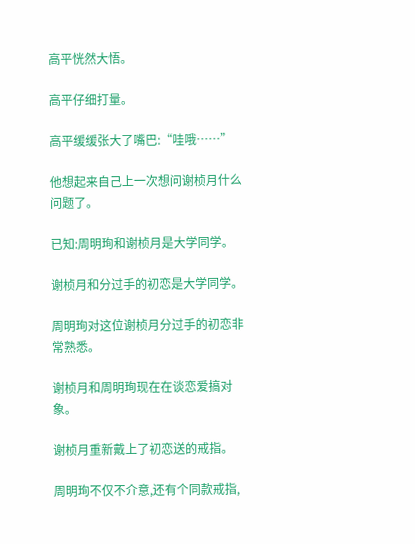高平恍然大悟。

高平仔细打量。

高平缓缓张大了嘴巴:“哇哦……”

他想起来自己上一次想问谢桢月什么问题了。

已知:周明珣和谢桢月是大学同学。

谢桢月和分过手的初恋是大学同学。

周明珣对这位谢桢月分过手的初恋非常熟悉。

谢桢月和周明珣现在在谈恋爱搞对象。

谢桢月重新戴上了初恋送的戒指。

周明珣不仅不介意,还有个同款戒指,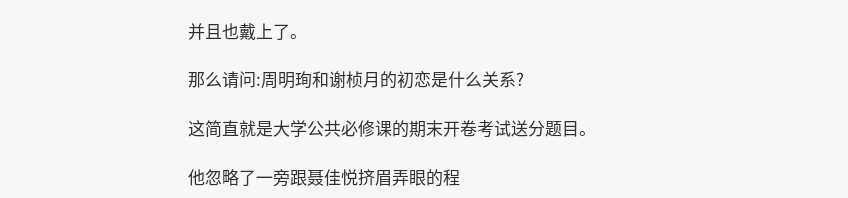并且也戴上了。

那么请问:周明珣和谢桢月的初恋是什么关系?

这简直就是大学公共必修课的期末开卷考试送分题目。

他忽略了一旁跟聂佳悦挤眉弄眼的程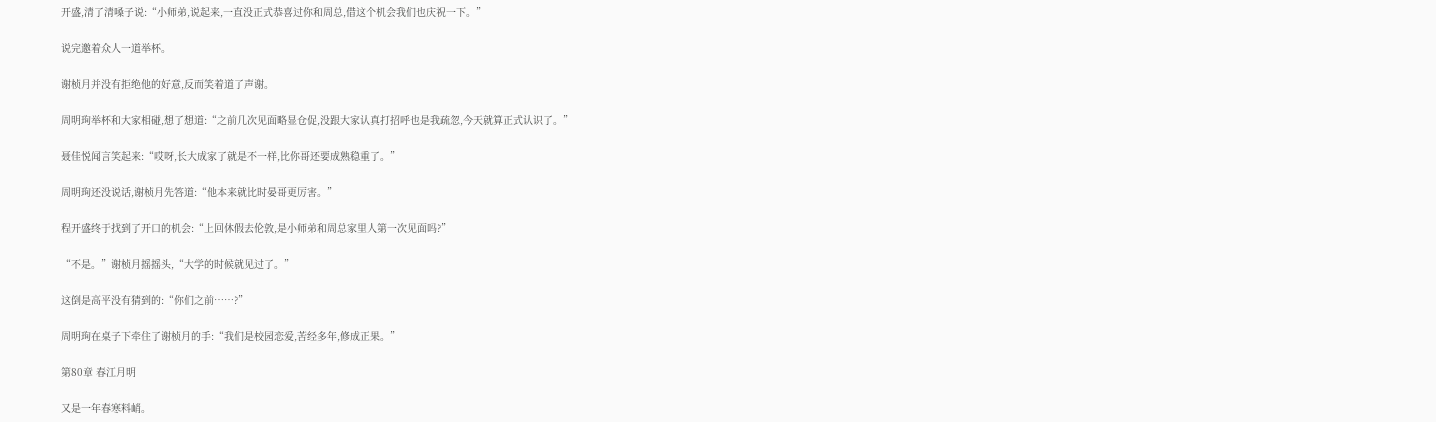开盛,清了清嗓子说:“小师弟,说起来,一直没正式恭喜过你和周总,借这个机会我们也庆祝一下。”

说完邀着众人一道举杯。

谢桢月并没有拒绝他的好意,反而笑着道了声谢。

周明珣举杯和大家相碰,想了想道:“之前几次见面略显仓促,没跟大家认真打招呼也是我疏忽,今天就算正式认识了。”

聂佳悦闻言笑起来:“哎呀,长大成家了就是不一样,比你哥还要成熟稳重了。”

周明珣还没说话,谢桢月先答道:“他本来就比时晏哥更厉害。”

程开盛终于找到了开口的机会:“上回休假去伦敦,是小师弟和周总家里人第一次见面吗?”

“不是。”谢桢月摇摇头,“大学的时候就见过了。”

这倒是高平没有猜到的:“你们之前……?”

周明珣在桌子下牵住了谢桢月的手:“我们是校园恋爱,苦经多年,修成正果。”

第80章 春江月明

又是一年春寒料峭。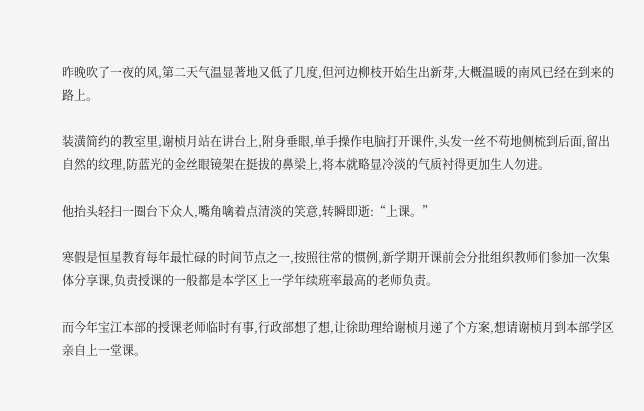昨晚吹了一夜的风,第二天气温显著地又低了几度,但河边柳枝开始生出新芽,大概温暖的南风已经在到来的路上。

装潢简约的教室里,谢桢月站在讲台上,附身垂眼,单手操作电脑打开课件,头发一丝不苟地侧梳到后面,留出自然的纹理,防蓝光的金丝眼镜架在挺拔的鼻梁上,将本就略显冷淡的气质衬得更加生人勿进。

他抬头轻扫一圈台下众人,嘴角噙着点清淡的笑意,转瞬即逝:“上课。”

寒假是恒星教育每年最忙碌的时间节点之一,按照往常的惯例,新学期开课前会分批组织教师们参加一次集体分享课,负责授课的一般都是本学区上一学年续班率最高的老师负责。

而今年宝江本部的授课老师临时有事,行政部想了想,让徐助理给谢桢月递了个方案,想请谢桢月到本部学区亲自上一堂课。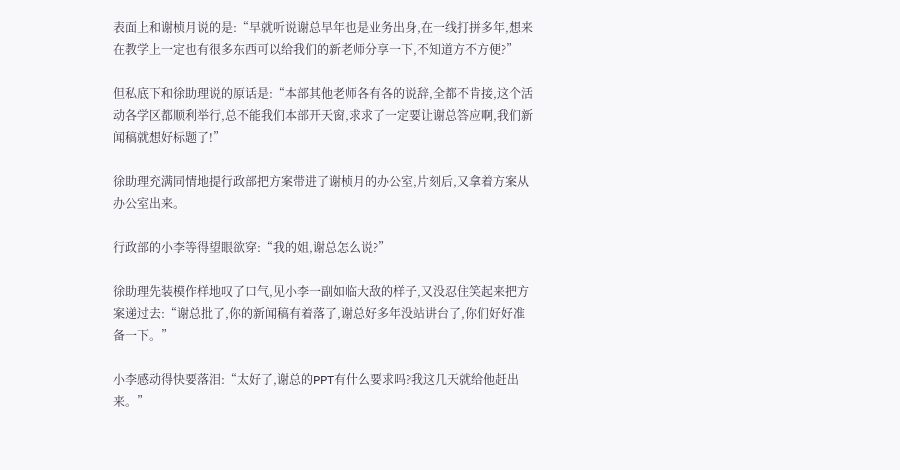表面上和谢桢月说的是:“早就听说谢总早年也是业务出身,在一线打拼多年,想来在教学上一定也有很多东西可以给我们的新老师分享一下,不知道方不方便?”

但私底下和徐助理说的原话是:“本部其他老师各有各的说辞,全都不肯接,这个活动各学区都顺利举行,总不能我们本部开天窗,求求了一定要让谢总答应啊,我们新闻稿就想好标题了!”

徐助理充满同情地提行政部把方案带进了谢桢月的办公室,片刻后,又拿着方案从办公室出来。

行政部的小李等得望眼欲穿:“我的姐,谢总怎么说?”

徐助理先装模作样地叹了口气,见小李一副如临大敌的样子,又没忍住笑起来把方案递过去:“谢总批了,你的新闻稿有着落了,谢总好多年没站讲台了,你们好好准备一下。”

小李感动得快要落泪:“太好了,谢总的PPT有什么要求吗?我这几天就给他赶出来。”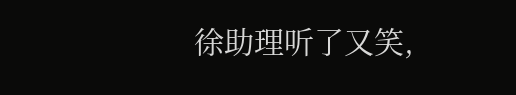徐助理听了又笑,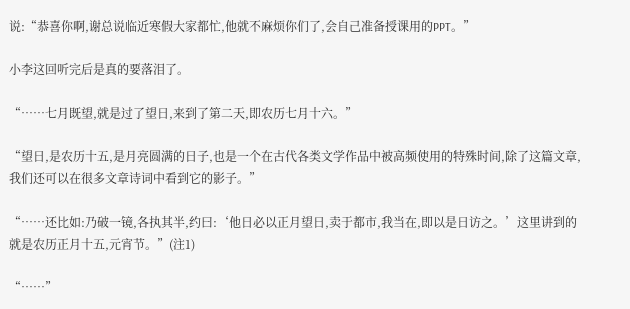说:“恭喜你啊,谢总说临近寒假大家都忙,他就不麻烦你们了,会自己准备授课用的PPT。”

小李这回听完后是真的要落泪了。

“……七月既望,就是过了望日,来到了第二天,即农历七月十六。”

“望日,是农历十五,是月亮圆满的日子,也是一个在古代各类文学作品中被高频使用的特殊时间,除了这篇文章,我们还可以在很多文章诗词中看到它的影子。”

“……还比如:乃破一镜,各执其半,约曰:‘他日必以正月望日,卖于都市,我当在,即以是日访之。’这里讲到的就是农历正月十五,元宵节。”(注1)

“……”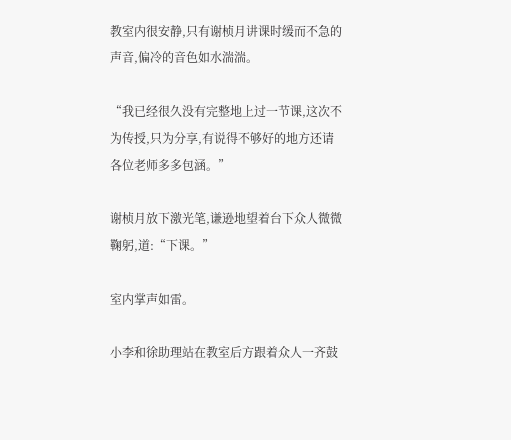教室内很安静,只有谢桢月讲课时缓而不急的声音,偏冷的音色如水湍湍。

“我已经很久没有完整地上过一节课,这次不为传授,只为分享,有说得不够好的地方还请各位老师多多包涵。”

谢桢月放下激光笔,谦逊地望着台下众人微微鞠躬,道:“下课。”

室内掌声如雷。

小李和徐助理站在教室后方跟着众人一齐鼓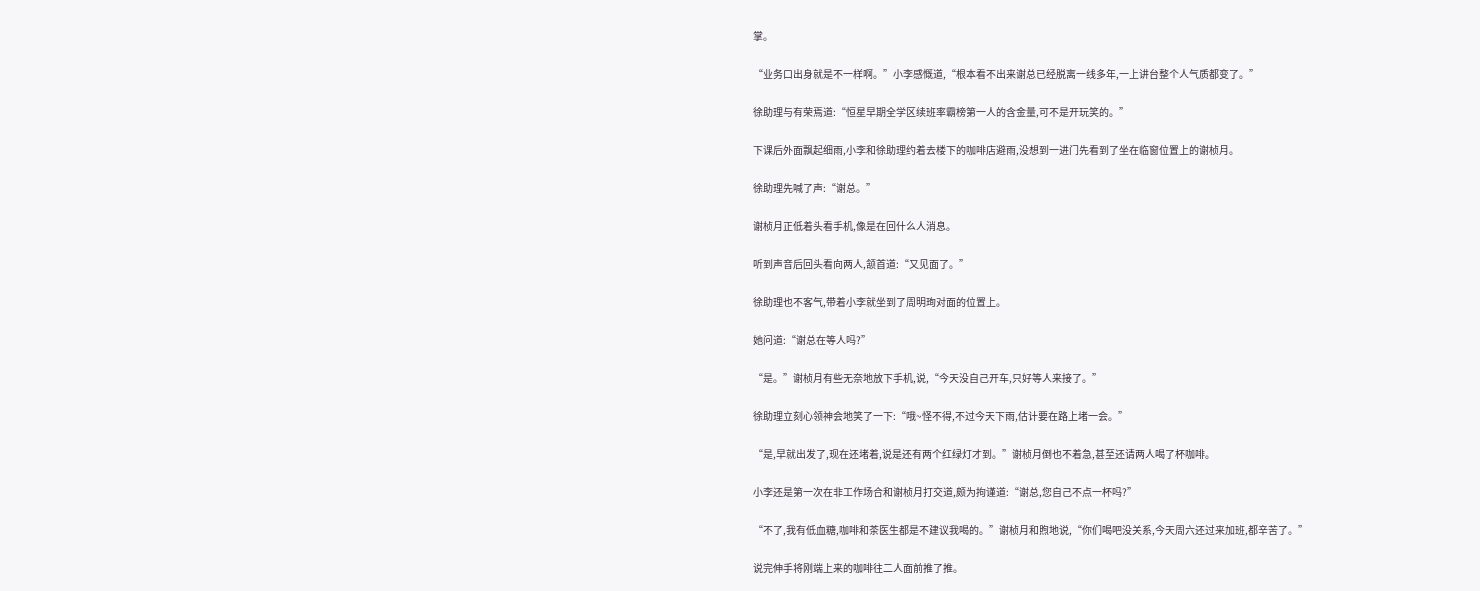掌。

“业务口出身就是不一样啊。”小李感慨道,“根本看不出来谢总已经脱离一线多年,一上讲台整个人气质都变了。”

徐助理与有荣焉道:“恒星早期全学区续班率霸榜第一人的含金量,可不是开玩笑的。”

下课后外面飘起细雨,小李和徐助理约着去楼下的咖啡店避雨,没想到一进门先看到了坐在临窗位置上的谢桢月。

徐助理先喊了声:“谢总。”

谢桢月正低着头看手机,像是在回什么人消息。

听到声音后回头看向两人,颔首道:“又见面了。”

徐助理也不客气,带着小李就坐到了周明珣对面的位置上。

她问道:“谢总在等人吗?”

“是。”谢桢月有些无奈地放下手机,说,“今天没自己开车,只好等人来接了。”

徐助理立刻心领神会地笑了一下:“哦~怪不得,不过今天下雨,估计要在路上堵一会。”

“是,早就出发了,现在还堵着,说是还有两个红绿灯才到。”谢桢月倒也不着急,甚至还请两人喝了杯咖啡。

小李还是第一次在非工作场合和谢桢月打交道,颇为拘谨道:“谢总,您自己不点一杯吗?”

“不了,我有低血糖,咖啡和茶医生都是不建议我喝的。”谢桢月和煦地说,“你们喝吧没关系,今天周六还过来加班,都辛苦了。”

说完伸手将刚端上来的咖啡往二人面前推了推。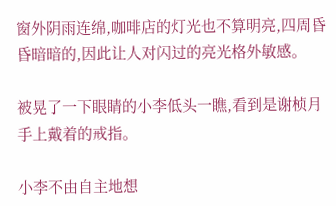窗外阴雨连绵,咖啡店的灯光也不算明亮,四周昏昏暗暗的,因此让人对闪过的亮光格外敏感。

被晃了一下眼睛的小李低头一瞧,看到是谢桢月手上戴着的戒指。

小李不由自主地想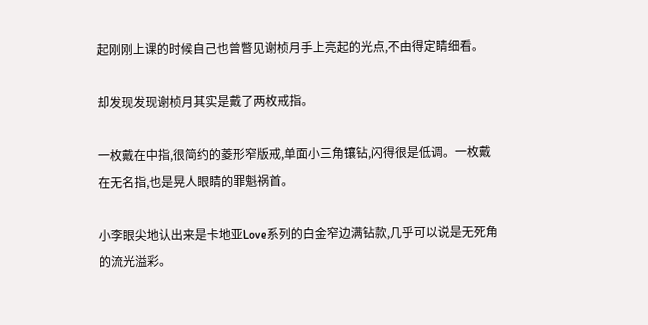起刚刚上课的时候自己也曾瞥见谢桢月手上亮起的光点,不由得定睛细看。

却发现发现谢桢月其实是戴了两枚戒指。

一枚戴在中指,很简约的菱形窄版戒,单面小三角镶钻,闪得很是低调。一枚戴在无名指,也是晃人眼睛的罪魁祸首。

小李眼尖地认出来是卡地亚Love系列的白金窄边满钻款,几乎可以说是无死角的流光溢彩。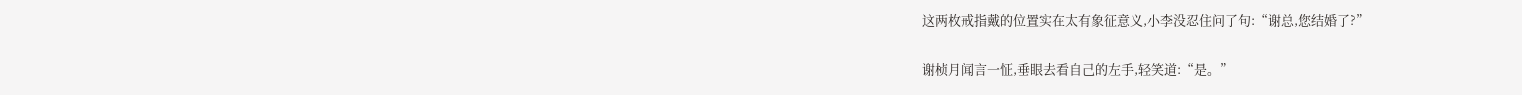这两枚戒指戴的位置实在太有象征意义,小李没忍住问了句:“谢总,您结婚了?”

谢桢月闻言一怔,垂眼去看自己的左手,轻笑道:“是。”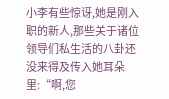小李有些惊讶,她是刚入职的新人,那些关于诸位领导们私生活的八卦还没来得及传入她耳朵里:“啊,您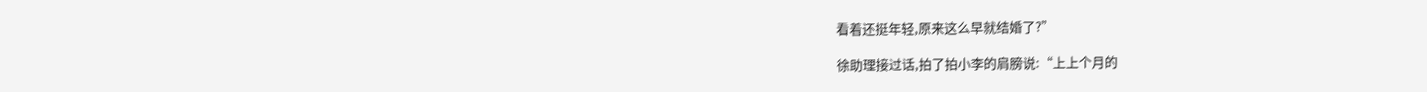看着还挺年轻,原来这么早就结婚了?”

徐助理接过话,拍了拍小李的肩膀说:“上上个月的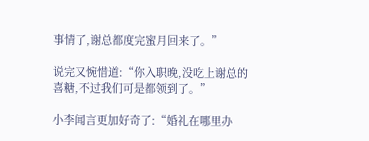事情了,谢总都度完蜜月回来了。”

说完又惋惜道:“你入职晚,没吃上谢总的喜糖,不过我们可是都领到了。”

小李闻言更加好奇了:“婚礼在哪里办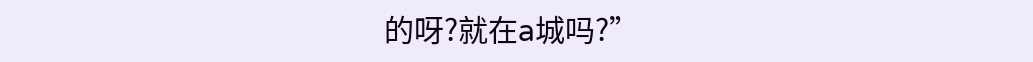的呀?就在a城吗?”